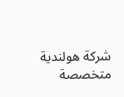شركة هولندية متخصصة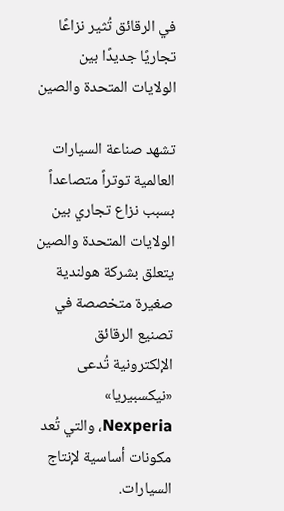في الرقائق تُثير نزاعًا تجاريًا جديدًا بين الولايات المتحدة والصين

تشهد صناعة السيارات العالمية توتراً متصاعداً بسبب نزاع تجاري بين الولايات المتحدة والصين يتعلق بشركة هولندية صغيرة متخصصة في تصنيع الرقائق الإلكترونية تُدعى «نيكسبيريا» Nexperia، والتي تُعد مكونات أساسية لإنتاج السيارات.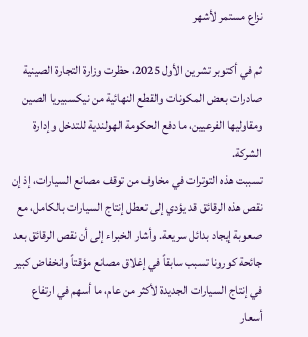نزاع مستمر لأشهر

ثم في أكتوبر تشرين الأول 2025، حظرت وزارة التجارة الصينية صادرات بعض المكونات والقطع النهائية من نيكسبيريا الصين ومقاوليها الفرعيين، ما دفع الحكومة الهولندية للتدخل وإدارة الشركة.
تسببت هذه التوترات في مخاوف من توقف مصانع السيارات، إذ إن نقص هذه الرقائق قد يؤدي إلى تعطل إنتاج السيارات بالكامل، مع صعوبة إيجاد بدائل سريعة. وأشار الخبراء إلى أن نقص الرقائق بعد جائحة كورونا تسبب سابقاً في إغلاق مصانع مؤقتاً وانخفاض كبير في إنتاج السيارات الجديدة لأكثر من عام، ما أسهم في ارتفاع أسعار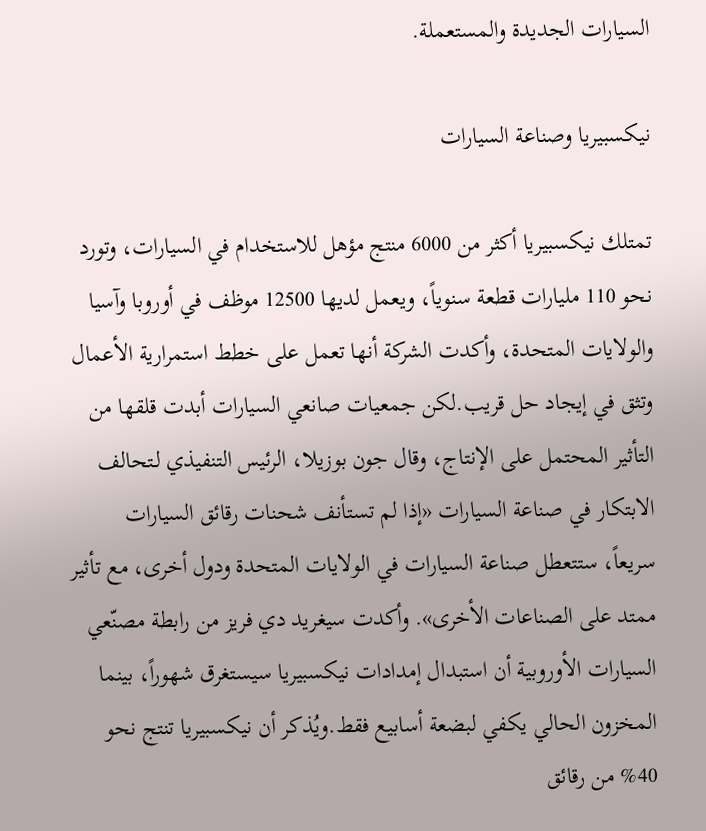السيارات الجديدة والمستعملة.

نيكسبيريا وصناعة السيارات

تمتلك نيكسبيريا أكثر من 6000 منتج مؤهل للاستخدام في السيارات، وتورد نحو 110 مليارات قطعة سنوياً، ويعمل لديها 12500 موظف في أوروبا وآسيا والولايات المتحدة، وأكدت الشركة أنها تعمل على خطط استمرارية الأعمال وتثق في إيجاد حل قريب.لكن جمعيات صانعي السيارات أبدت قلقها من التأثير المحتمل على الإنتاج، وقال جون بوزيلا، الرئيس التنفيذي لـتحالف الابتكار في صناعة السيارات «إذا لم تستأنف شحنات رقائق السيارات سريعاً، ستتعطل صناعة السيارات في الولايات المتحدة ودول أخرى، مع تأثير ممتد على الصناعات الأخرى». وأكدت سيغريد دي فريز من رابطة مصنّعي السيارات الأوروبية أن استبدال إمدادات نيكسبيريا سيستغرق شهوراً، بينما المخزون الحالي يكفي لبضعة أسابيع فقط.ويُذكر أن نيكسبيريا تنتج نحو 40% من رقائق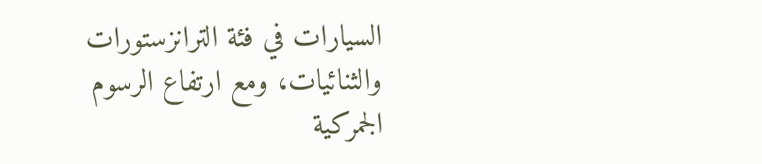السيارات في فئة الترانزستورات والثنائيات، ومع ارتفاع الرسوم الجمركية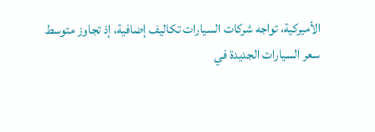الأميركية، تواجه شركات السيارات تكاليف إضافية، إذ تجاوز متوسط سعر السيارات الجديدة في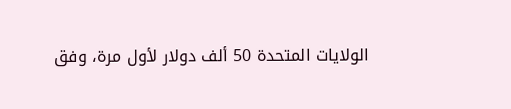الولايات المتحدة 50 ألف دولار لأول مرة، وفق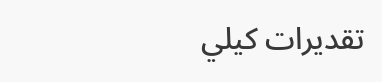تقديرات كيلي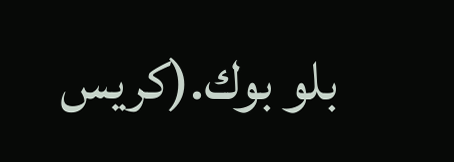بلو بوك.(كريس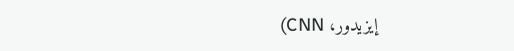إيزيدور، CNN)